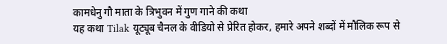कामधेनु गौ माता के त्रिभुवन में गुण गाने की कथा
यह कथा Tilak यूट्यूब चैनल के वीडियो से प्रेरित होकर, हमारे अपने शब्दों में मौलिक रूप से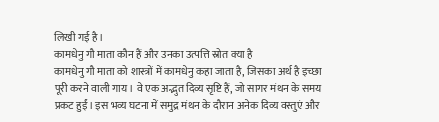लिखी गई है।
कामधेनु गौ माता कौन हैं और उनका उत्पत्ति स्रोत क्या है
कामधेनु गौ माता को शास्त्रों में कामधेनु कहा जाता है, जिसका अर्थ है इच्छा पूरी करने वाली गाय। वे एक अद्भुत दिव्य सृष्टि हैं, जो सागर मंथन के समय प्रकट हुईं। इस भव्य घटना में समुद्र मंथन के दौरान अनेक दिव्य वस्तुएं और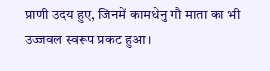प्राणी उदय हुए, जिनमें कामधेनु गौ माता का भी उज्जवल स्वरूप प्रकट हुआ।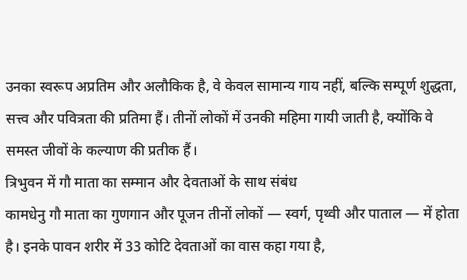उनका स्वरूप अप्रतिम और अलौकिक है, वे केवल सामान्य गाय नहीं, बल्कि सम्पूर्ण शुद्धता, सत्त्व और पवित्रता की प्रतिमा हैं। तीनों लोकों में उनकी महिमा गायी जाती है, क्योंकि वे समस्त जीवों के कल्याण की प्रतीक हैं।
त्रिभुवन में गौ माता का सम्मान और देवताओं के साथ संबंध
कामधेनु गौ माता का गुणगान और पूजन तीनों लोकों — स्वर्ग, पृथ्वी और पाताल — में होता है। इनके पावन शरीर में 33 कोटि देवताओं का वास कहा गया है,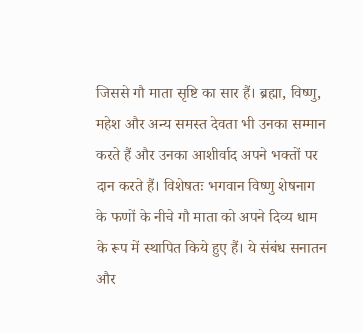जिससे गौ माता सृष्टि का सार हैं। ब्रह्मा, विष्णु, महेश और अन्य समस्त देवता भी उनका सम्मान करते हैं और उनका आशीर्वाद अपने भक्तों पर दान करते हैं। विशेषतः भगवान विष्णु शेषनाग के फणों के नीचे गौ माता को अपने दिव्य धाम के रूप में स्थापित किये हुए हैं। ये संबंध सनातन और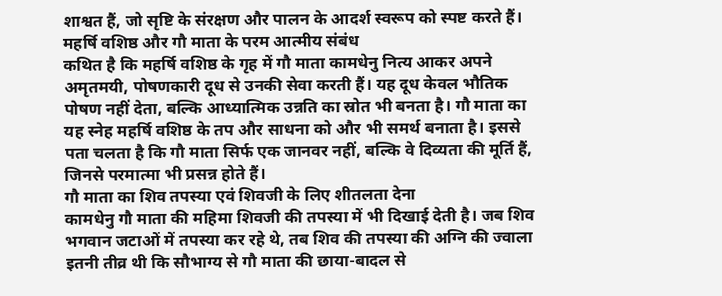शाश्वत हैं, जो सृष्टि के संरक्षण और पालन के आदर्श स्वरूप को स्पष्ट करते हैं।
महर्षि वशिष्ठ और गौ माता के परम आत्मीय संबंध
कथित है कि महर्षि वशिष्ठ के गृह में गौ माता कामधेनु नित्य आकर अपने अमृतमयी, पोषणकारी दूध से उनकी सेवा करती हैं। यह दूध केवल भौतिक पोषण नहीं देता, बल्कि आध्यात्मिक उन्नति का स्रोत भी बनता है। गौ माता का यह स्नेह महर्षि वशिष्ठ के तप और साधना को और भी समर्थ बनाता है। इससे पता चलता है कि गौ माता सिर्फ एक जानवर नहीं, बल्कि वे दिव्यता की मूर्ति हैं, जिनसे परमात्मा भी प्रसन्न होते हैं।
गौ माता का शिव तपस्या एवं शिवजी के लिए शीतलता देना
कामधेनु गौ माता की महिमा शिवजी की तपस्या में भी दिखाई देती है। जब शिव भगवान जटाओं में तपस्या कर रहे थे, तब शिव की तपस्या की अग्नि की ज्वाला इतनी तीव्र थी कि सौभाग्य से गौ माता की छाया-बादल से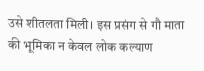उसे शीतलता मिली। इस प्रसंग से गौ माता की भूमिका न केवल लोक कल्याण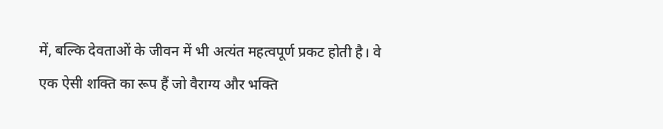में, बल्कि देवताओं के जीवन में भी अत्यंत महत्वपूर्ण प्रकट होती है। वे एक ऐसी शक्ति का रूप हैं जो वैराग्य और भक्ति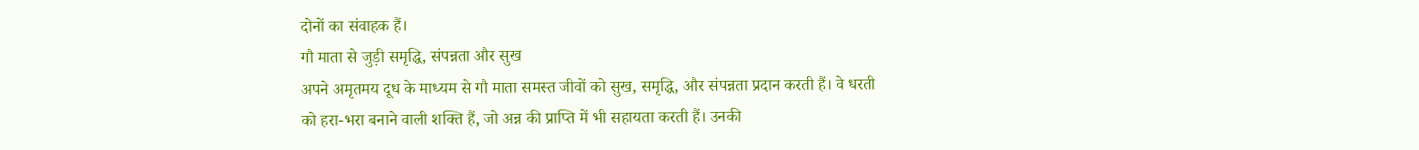दोनों का संवाहक हैं।
गौ माता से जुड़ी समृद्धि, संपन्नता और सुख
अपने अमृतमय दूध के माध्यम से गौ माता समस्त जीवों को सुख, समृद्धि, और संपन्नता प्रदान करती हैं। वे धरती को हरा-भरा बनाने वाली शक्ति हैं, जो अन्न की प्राप्ति में भी सहायता करती हैं। उनकी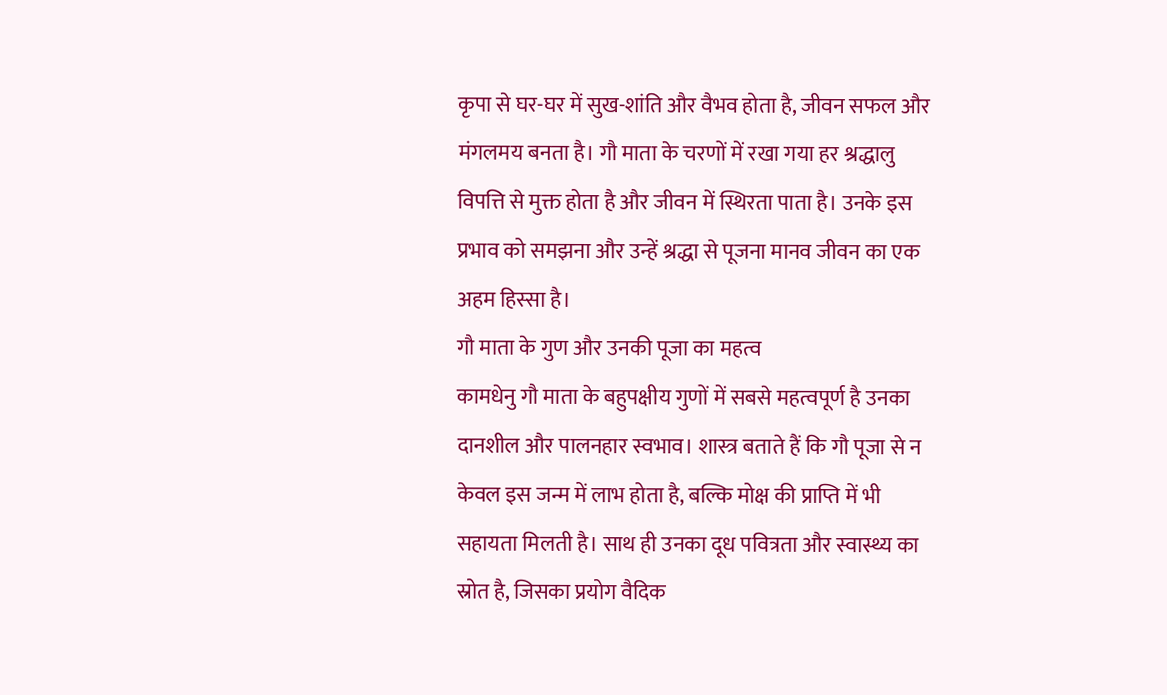कृपा से घर-घर में सुख-शांति और वैभव होता है, जीवन सफल और मंगलमय बनता है। गौ माता के चरणों में रखा गया हर श्रद्धालु विपत्ति से मुक्त होता है और जीवन में स्थिरता पाता है। उनके इस प्रभाव को समझना और उन्हें श्रद्धा से पूजना मानव जीवन का एक अहम हिस्सा है।
गौ माता के गुण और उनकी पूजा का महत्व
कामधेनु गौ माता के बहुपक्षीय गुणों में सबसे महत्वपूर्ण है उनका दानशील और पालनहार स्वभाव। शास्त्र बताते हैं कि गौ पूजा से न केवल इस जन्म में लाभ होता है, बल्कि मोक्ष की प्राप्ति में भी सहायता मिलती है। साथ ही उनका दूध पवित्रता और स्वास्थ्य का स्रोत है, जिसका प्रयोग वैदिक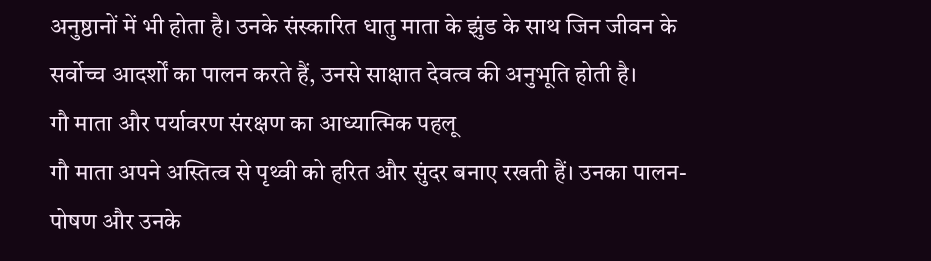अनुष्ठानों में भी होता है। उनके संस्कारित धातु माता के झुंड के साथ जिन जीवन के सर्वोच्च आदर्शों का पालन करते हैं, उनसे साक्षात देवत्व की अनुभूति होती है।
गौ माता और पर्यावरण संरक्षण का आध्यात्मिक पहलू
गौ माता अपने अस्तित्व से पृथ्वी को हरित और सुंदर बनाए रखती हैं। उनका पालन-पोषण और उनके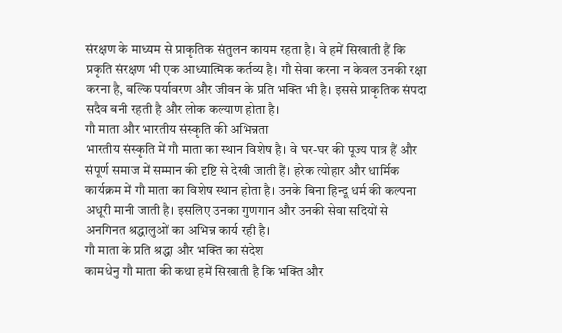संरक्षण के माध्यम से प्राकृतिक संतुलन कायम रहता है। वे हमें सिखाती हैं कि प्रकृति संरक्षण भी एक आध्यात्मिक कर्तव्य है। गौ सेवा करना न केवल उनकी रक्षा करना है, बल्कि पर्यावरण और जीवन के प्रति भक्ति भी है। इससे प्राकृतिक संपदा सदैव बनी रहती है और लोक कल्याण होता है।
गौ माता और भारतीय संस्कृति की अभिन्नता
भारतीय संस्कृति में गौ माता का स्थान विशेष है। वे घर-घर की पूज्य पात्र हैं और संपूर्ण समाज में सम्मान की दृष्टि से देखी जाती हैं। हरेक त्योहार और धार्मिक कार्यक्रम में गौ माता का विशेष स्थान होता है। उनके बिना हिन्दू धर्म की कल्पना अधूरी मानी जाती है। इसलिए उनका गुणगान और उनकी सेवा सदियों से अनगिनत श्रद्धालुओं का अभिन्न कार्य रही है।
गौ माता के प्रति श्रद्धा और भक्ति का संदेश
कामधेनु गौ माता की कथा हमें सिखाती है कि भक्ति और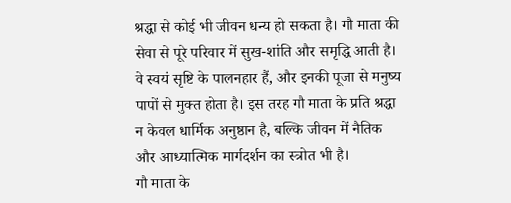श्रद्धा से कोई भी जीवन धन्य हो सकता है। गौ माता की सेवा से पूरे परिवार में सुख-शांति और समृद्धि आती है। वे स्वयं सृष्टि के पालनहार हैं, और इनकी पूजा से मनुष्य पापों से मुक्त होता है। इस तरह गौ माता के प्रति श्रद्धा न केवल धार्मिक अनुष्ठान है, बल्कि जीवन में नैतिक और आध्यात्मिक मार्गदर्शन का स्त्रोत भी है।
गौ माता के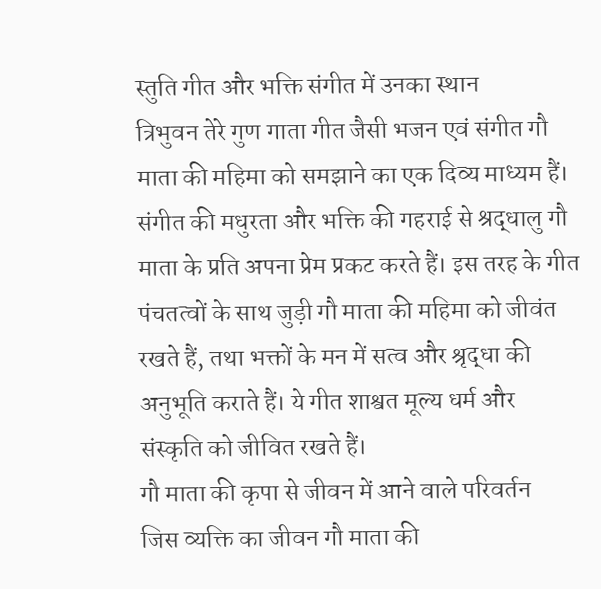स्तुति गीत और भक्ति संगीत में उनका स्थान
त्रिभुवन तेरे गुण गाता गीत जैसी भजन एवं संगीत गौ माता की महिमा को समझाने का एक दिव्य माध्यम हैं। संगीत की मधुरता और भक्ति की गहराई से श्रद्धालु गौ माता के प्रति अपना प्रेम प्रकट करते हैं। इस तरह के गीत पंचतत्वों के साथ जुड़ी गौ माता की महिमा को जीवंत रखते हैं, तथा भक्तों के मन में सत्व और श्रृद्धा की अनुभूति कराते हैं। ये गीत शाश्वत मूल्य धर्म और संस्कृति को जीवित रखते हैं।
गौ माता की कृपा से जीवन में आने वाले परिवर्तन
जिस व्यक्ति का जीवन गौ माता की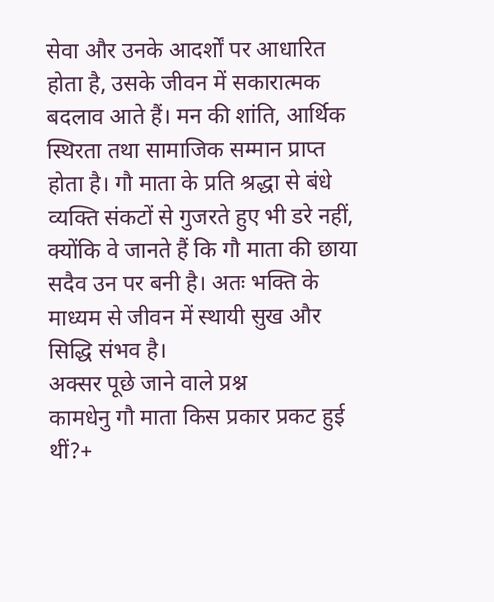सेवा और उनके आदर्शों पर आधारित होता है, उसके जीवन में सकारात्मक बदलाव आते हैं। मन की शांति, आर्थिक स्थिरता तथा सामाजिक सम्मान प्राप्त होता है। गौ माता के प्रति श्रद्धा से बंधे व्यक्ति संकटों से गुजरते हुए भी डरे नहीं, क्योंकि वे जानते हैं कि गौ माता की छाया सदैव उन पर बनी है। अतः भक्ति के माध्यम से जीवन में स्थायी सुख और सिद्धि संभव है।
अक्सर पूछे जाने वाले प्रश्न
कामधेनु गौ माता किस प्रकार प्रकट हुई थीं?+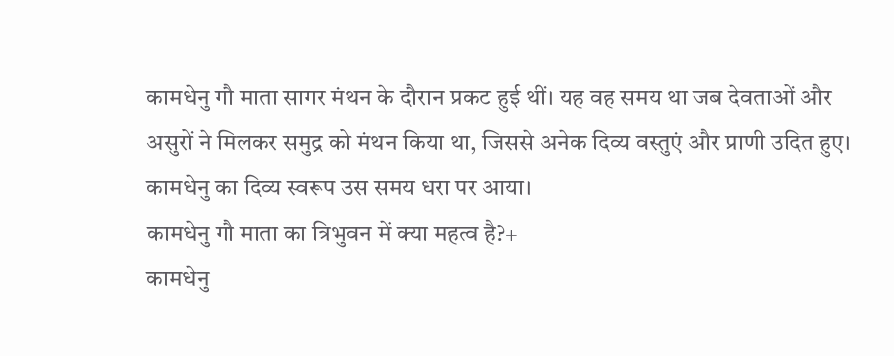कामधेनु गौ माता सागर मंथन के दौरान प्रकट हुई थीं। यह वह समय था जब देवताओं और असुरों ने मिलकर समुद्र को मंथन किया था, जिससे अनेक दिव्य वस्तुएं और प्राणी उदित हुए। कामधेनु का दिव्य स्वरूप उस समय धरा पर आया।
कामधेनु गौ माता का त्रिभुवन में क्या महत्व है?+
कामधेनु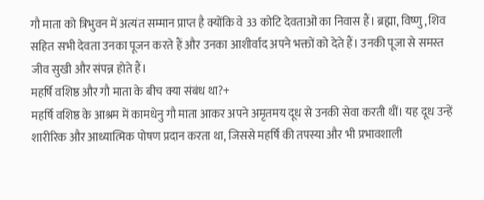गौ माता को त्रिभुवन में अत्यंत सम्मान प्राप्त है क्योंकि वे 33 कोटि देवताओं का निवास हैं। ब्रह्मा, विष्णु, शिव सहित सभी देवता उनका पूजन करते हैं और उनका आशीर्वाद अपने भक्तों को देते हैं। उनकी पूजा से समस्त जीव सुखी और संपन्न होते हैं।
महर्षि वशिष्ठ और गौ माता के बीच क्या संबंध था?+
महर्षि वशिष्ठ के आश्रम में कामधेनु गौ माता आकर अपने अमृतमय दूध से उनकी सेवा करती थीं। यह दूध उन्हें शारीरिक और आध्यात्मिक पोषण प्रदान करता था, जिससे महर्षि की तपस्या और भी प्रभावशाली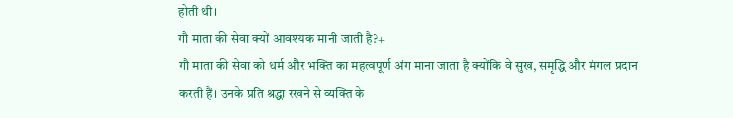होती थी।
गौ माता की सेवा क्यों आवश्यक मानी जाती है?+
गौ माता की सेवा को धर्म और भक्ति का महत्वपूर्ण अंग माना जाता है क्योंकि वे सुख, समृद्धि और मंगल प्रदान करती हैं। उनके प्रति श्रद्धा रखने से व्यक्ति के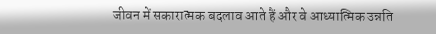जीवन में सकारात्मक बदलाव आते हैं और वे आध्यात्मिक उन्नति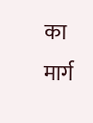का मार्ग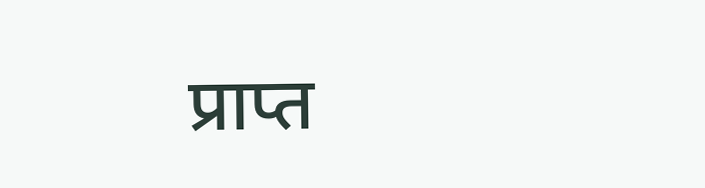प्राप्त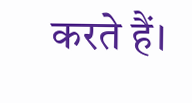करते हैं।